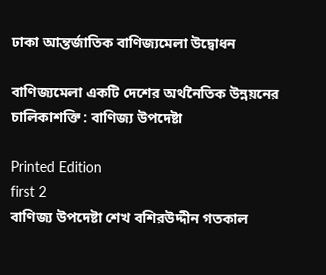ঢাকা আন্তর্জাতিক বাণিজ্যমেলা উদ্বোধন

বাণিজ্যমেলা একটি দেশের অর্থনৈতিক উন্নয়নের চালিকাশক্তি : বাণিজ্য উপদেষ্টা

Printed Edition
first 2
বাণিজ্য উপদেষ্টা শেখ বশিরউদ্দীন গতকাল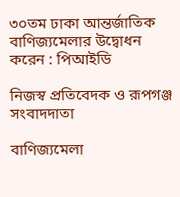৩০তম ঢাকা আন্তর্জাতিক বাণিজ্যমেলার উদ্বোধন করেন : পিআইডি

নিজস্ব প্রতিবেদক ও রূপগঞ্জ সংবাদদাতা

বাণিজ্যমেলা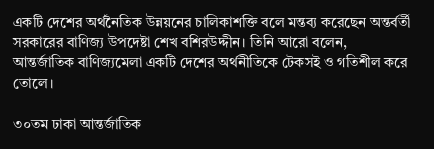একটি দেশের অর্থনৈতিক উন্নয়নের চালিকাশক্তি বলে মন্তব্য করেছেন অন্তর্বর্তী সরকারের বাণিজ্য উপদেষ্টা শেখ বশিরউদ্দীন। তিনি আরো বলেন, আন্তর্জাতিক বাণিজ্যমেলা একটি দেশের অর্থনীতিকে টেকসই ও গতিশীল করে তোলে।

৩০তম ঢাকা আন্তর্জাতিক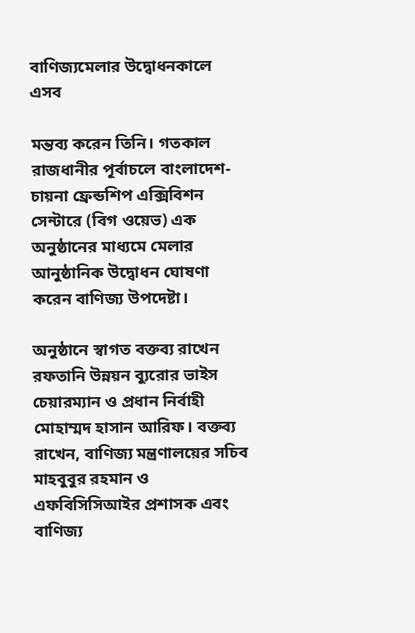বাণিজ্যমেলার উদ্বোধনকালে এসব

মন্তব্য করেন তিনি। গতকাল রাজধানীর পূর্বাচলে বাংলাদেশ-চায়না ফ্রেন্ডশিপ এক্সিবিশন সেন্টারে (বিগ ওয়েভ) এক অনুষ্ঠানের মাধ্যমে মেলার আনুষ্ঠানিক উদ্বোধন ঘোষণা করেন বাণিজ্য উপদেষ্টা।

অনুষ্ঠানে স্বাগত বক্তব্য রাখেন রফতানি উন্নয়ন ব্যুরোর ভাইস চেয়ারম্যান ও প্রধান নির্বাহী মোহাম্মদ হাসান আরিফ। বক্তব্য রাখেন, বাণিজ্য মন্ত্রণালয়ের সচিব মাহবুবুর রহমান ও এফবিসিসিআইর প্রশাসক এবং বাণিজ্য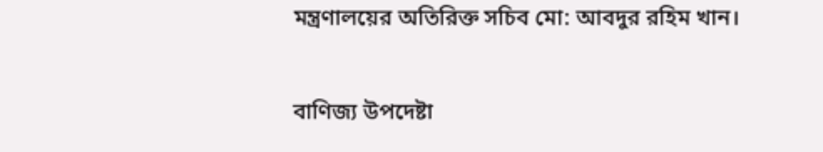মন্ত্রণালয়ের অতিরিক্ত সচিব মো: আবদুর রহিম খান।

বাণিজ্য উপদেষ্টা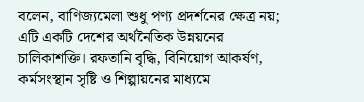বলেন, বাণিজ্যমেলা শুধু পণ্য প্রদর্শনের ক্ষেত্র নয়; এটি একটি দেশের অর্থনৈতিক উন্নয়নের চালিকাশক্তি। রফতানি বৃদ্ধি, বিনিয়োগ আকর্ষণ, কর্মসংস্থান সৃষ্টি ও শিল্পায়নের মাধ্যমে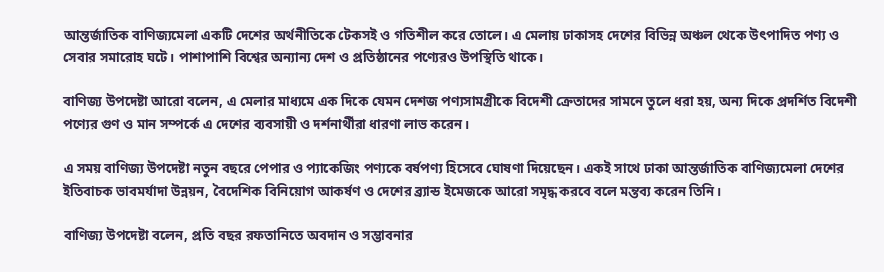আন্তর্জাতিক বাণিজ্যমেলা একটি দেশের অর্থনীতিকে টেকসই ও গতিশীল করে তোলে। এ মেলায় ঢাকাসহ দেশের বিভিন্ন অঞ্চল থেকে উৎপাদিত পণ্য ও সেবার সমারোহ ঘটে। পাশাপাশি বিশ্বের অন্যান্য দেশ ও প্রতিষ্ঠানের পণ্যেরও উপস্থিতি থাকে।

বাণিজ্য উপদেষ্টা আরো বলেন, এ মেলার মাধ্যমে এক দিকে যেমন দেশজ পণ্যসামগ্রীকে বিদেশী ক্রেতাদের সামনে তুলে ধরা হয়, অন্য দিকে প্রদর্শিত বিদেশী পণ্যের গুণ ও মান সম্পর্কে এ দেশের ব্যবসায়ী ও দর্শনার্থীরা ধারণা লাভ করেন।

এ সময় বাণিজ্য উপদেষ্টা নতুন বছরে পেপার ও প্যাকেজিং পণ্যকে বর্ষপণ্য হিসেবে ঘোষণা দিয়েছেন। একই সাথে ঢাকা আন্তর্জাতিক বাণিজ্যমেলা দেশের ইতিবাচক ভাবমর্যাদা উন্নয়ন, বৈদেশিক বিনিয়োগ আকর্ষণ ও দেশের ব্র্যান্ড ইমেজকে আরো সমৃদ্ধ করবে বলে মন্তব্য করেন তিনি।

বাণিজ্য উপদেষ্টা বলেন, প্রতি বছর রফতানিতে অবদান ও সম্ভাবনার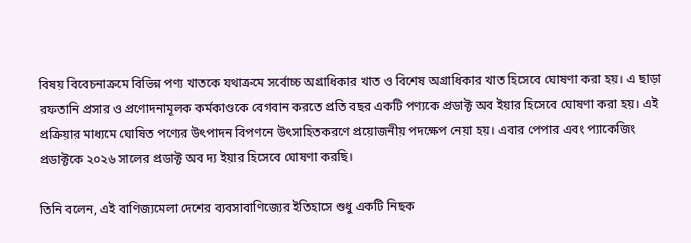বিষয় বিবেচনাক্রমে বিভিন্ন পণ্য খাতকে যথাক্রমে সর্বোচ্চ অগ্রাধিকার খাত ও বিশেষ অগ্রাধিকার খাত হিসেবে ঘোষণা করা হয়। এ ছাড়া রফতানি প্রসার ও প্রণোদনামূলক কর্মকাণ্ডকে বেগবান করতে প্রতি বছর একটি পণ্যকে প্রডাক্ট অব ইয়ার হিসেবে ঘোষণা করা হয়। এই প্রক্রিয়ার মাধ্যমে ঘোষিত পণ্যের উৎপাদন বিপণনে উৎসাহিতকরণে প্রয়োজনীয় পদক্ষেপ নেয়া হয়। এবার পেপার এবং প্যাকেজিং প্রডাক্টকে ২০২৬ সালের প্রডাক্ট অব দ্য ইয়ার হিসেবে ঘোষণা করছি।

তিনি বলেন, এই বাণিজ্যমেলা দেশের ব্যবসাবাণিজ্যের ইতিহাসে শুধু একটি নিছক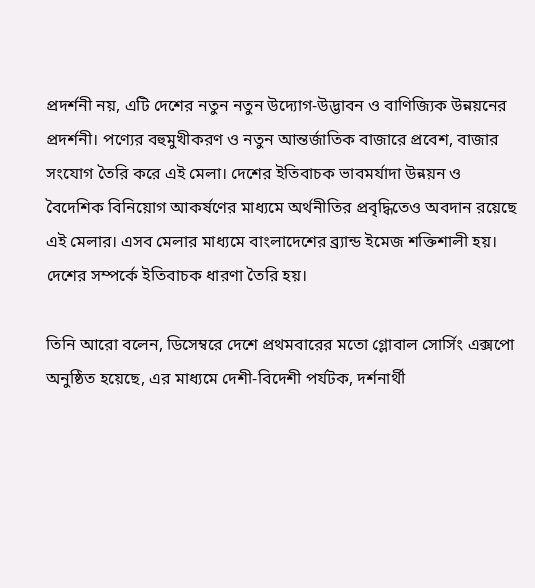প্রদর্শনী নয়, এটি দেশের নতুন নতুন উদ্যোগ-উদ্ভাবন ও বাণিজ্যিক উন্নয়নের প্রদর্শনী। পণ্যের বহুমুখীকরণ ও নতুন আন্তর্জাতিক বাজারে প্রবেশ, বাজার সংযোগ তৈরি করে এই মেলা। দেশের ইতিবাচক ভাবমর্যাদা উন্নয়ন ও বৈদেশিক বিনিয়োগ আকর্ষণের মাধ্যমে অর্থনীতির প্রবৃদ্ধিতেও অবদান রয়েছে এই মেলার। এসব মেলার মাধ্যমে বাংলাদেশের ব্র্যান্ড ইমেজ শক্তিশালী হয়। দেশের সম্পর্কে ইতিবাচক ধারণা তৈরি হয়।

তিনি আরো বলেন, ডিসেম্বরে দেশে প্রথমবারের মতো গ্লোবাল সোর্সিং এক্সপো অনুষ্ঠিত হয়েছে, এর মাধ্যমে দেশী-বিদেশী পর্যটক, দর্শনার্থী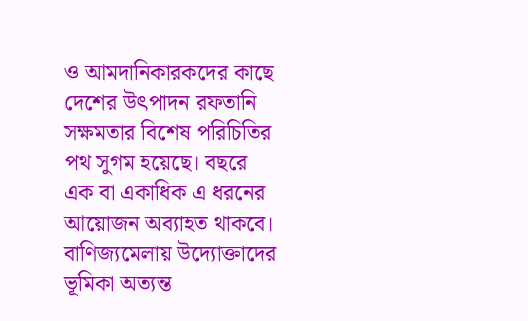ও আমদানিকারকদের কাছে দেশের উৎপাদন রফতানি সক্ষমতার বিশেষ পরিচিতির পথ সুগম হয়েছে। বছরে এক বা একাধিক এ ধরনের আয়োজন অব্যাহত থাকবে। বাণিজ্যমেলায় উদ্যোক্তাদের ভূমিকা অত্যন্ত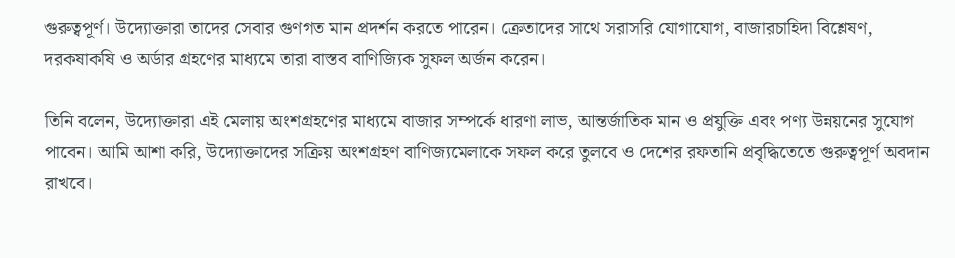গুরুত্বপূর্ণ। উদ্যোক্তারা তাদের সেবার গুণগত মান প্রদর্শন করতে পারেন। ক্রেতাদের সাথে সরাসরি যোগাযোগ, বাজারচাহিদা বিশ্লেষণ, দরকষাকষি ও অর্ডার গ্রহণের মাধ্যমে তারা বাস্তব বাণিজ্যিক সুফল অর্জন করেন।

তিনি বলেন, উদ্যোক্তারা এই মেলায় অংশগ্রহণের মাধ্যমে বাজার সম্পর্কে ধারণা লাভ, আন্তর্জাতিক মান ও প্রযুক্তি এবং পণ্য উন্নয়নের সুযোগ পাবেন। আমি আশা করি, উদ্যোক্তাদের সক্রিয় অংশগ্রহণ বাণিজ্যমেলাকে সফল করে তুলবে ও দেশের রফতানি প্রবৃদ্ধিতেতে গুরুত্বপূর্ণ অবদান রাখবে।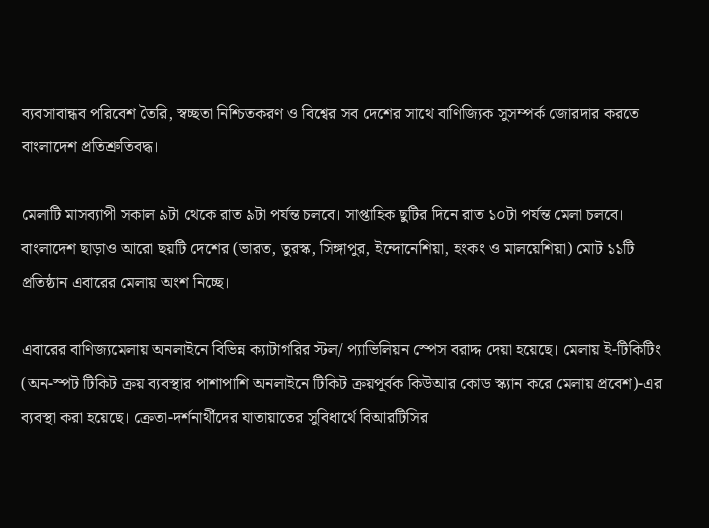ব্যবসাবান্ধব পরিবেশ তৈরি, স্বচ্ছতা নিশ্চিতকরণ ও বিশ্বের সব দেশের সাথে বাণিজ্যিক সুসম্পর্ক জোরদার করতে বাংলাদেশ প্রতিশ্রুতিবদ্ধ।

মেলাটি মাসব্যাপী সকাল ৯টা থেকে রাত ৯টা পর্যন্ত চলবে। সাপ্তাহিক ছুটির দিনে রাত ১০টা পর্যন্ত মেলা চলবে। বাংলাদেশ ছাড়াও আরো ছয়টি দেশের (ভারত, তুরস্ক, সিঙ্গাপুর, ইন্দোনেশিয়া, হংকং ও মালয়েশিয়া) মোট ১১টি প্রতিষ্ঠান এবারের মেলায় অংশ নিচ্ছে।

এবারের বাণিজ্যমেলায় অনলাইনে বিভিন্ন ক্যাটাগরির স্টল/ প্যাভিলিয়ন স্পেস বরাদ্দ দেয়া হয়েছে। মেলায় ই-টিকিটিং (অন-স্পট টিকিট ক্রয় ব্যবস্থার পাশাপাশি অনলাইনে টিকিট ক্রয়পূর্বক কিউআর কোড স্ক্যান করে মেলায় প্রবেশ)-এর ব্যবস্থা করা হয়েছে। ক্রেতা-দর্শনার্থীদের যাতায়াতের সুবিধার্থে বিআরটিসির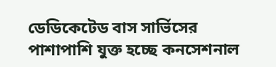ডেডিকেটেড বাস সার্ভিসের পাশাপাশি যুক্ত হচ্ছে কনসেশনাল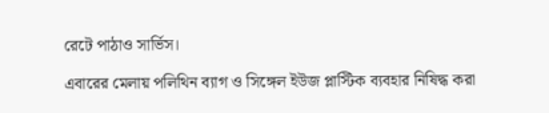রেটে পাঠাও সার্ভিস।

এবারের মেলায় পলিথিন ব্যাগ ও সিঙ্গেল ইউজ প্লাস্টিক ব্যবহার নিষিদ্ধ করা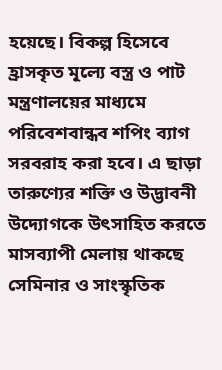হয়েছে। বিকল্প হিসেবে হ্রাসকৃত মূল্যে বস্ত্র ও পাট মন্ত্রণালয়ের মাধ্যমে পরিবেশবান্ধব শপিং ব্যাগ সরবরাহ করা হবে। এ ছাড়া তারুণ্যের শক্তি ও উদ্ভাবনী উদ্যোগকে উৎসাহিত করতে মাসব্যাপী মেলায় থাকছে সেমিনার ও সাংস্কৃতিক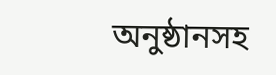অনুষ্ঠানসহ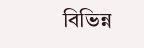বিভিন্ন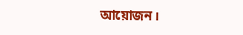আয়োজন।